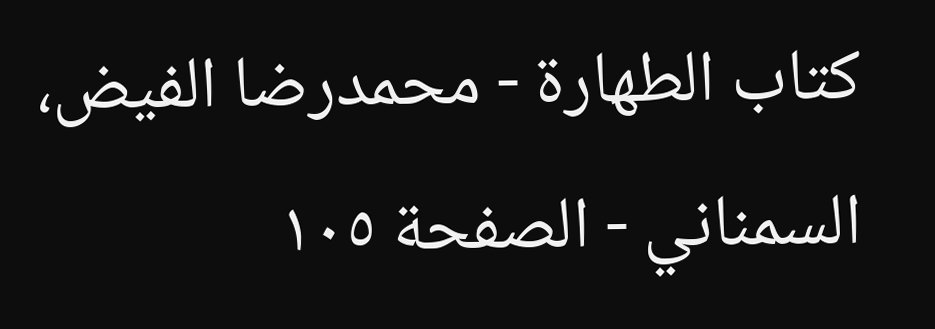كتاب الطهارة - محمدرضا الفيض، السمناني - الصفحة ١٠٥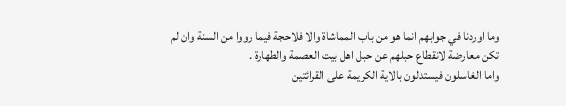وما اوردنا في جوابهم انما هو من باب المماشاة والا فلاحجة فيما رووا من السنة وان لم تكن معارضة لانقطاع حبلهم عن حبل اهل بيت العصمة والطهارة .
واما الغاسلون فيستدلون بالاية الكريمة على القرائتين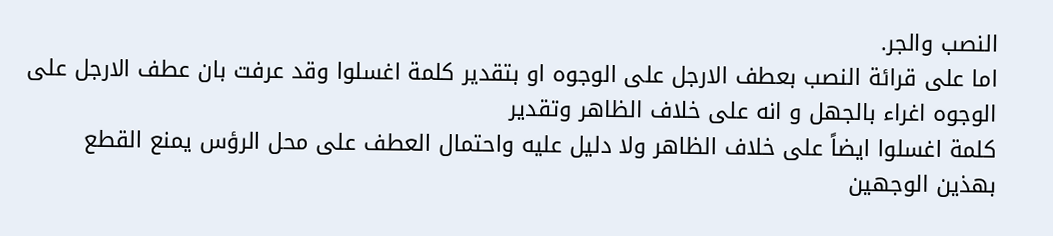النصب والجر.
اما على قرائة النصب بعطف الارجل على الوجوه او بتقدير كلمة اغسلوا وقد عرفت بان عطف الارجل على الوجوه اغراء بالجهل و انه على خلاف الظاهر وتقدير
كلمة اغسلوا ايضاً على خلاف الظاهر ولا دليل عليه واحتمال العطف على محل الرؤس يمنع القطع بهذين الوجهين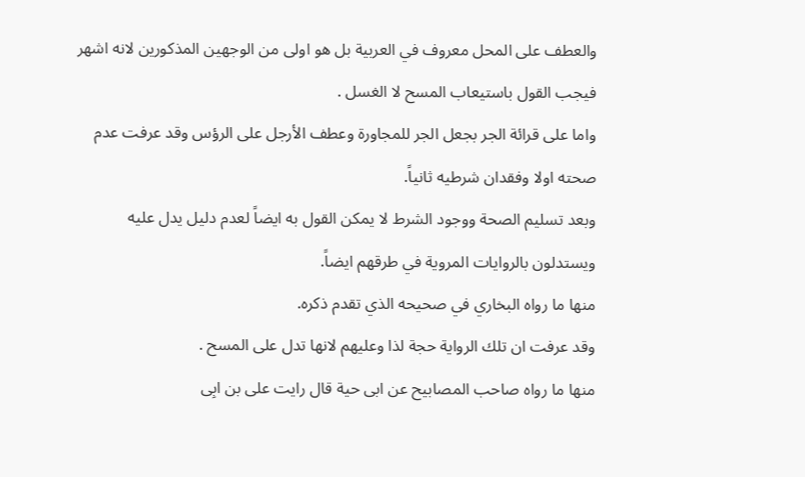والعطف على المحل معروف في العربية بل هو اولى من الوجهين المذكورين لانه اشهر فيجب القول باستيعاب المسح لا الغسل .
واما على قرائة الجر بجعل الجر للمجاورة وعطف الأرجل على الرؤس وقد عرفت عدم صحته اولا وفقدان شرطيه ثانياً.
وبعد تسليم الصحة ووجود الشرط لا يمكن القول به ايضاً لعدم دليل يدل عليه ويستدلون بالروايات المروية في طرقهم ايضاً.
منها ما رواه البخاري في صحيحه الذي تقدم ذكره.
وقد عرفت ان تلك الرواية حجة لذا وعليهم لانها تدل على المسح .
منها ما رواه صاحب المصابيح عن ابى حية قال رايت على بن ابِی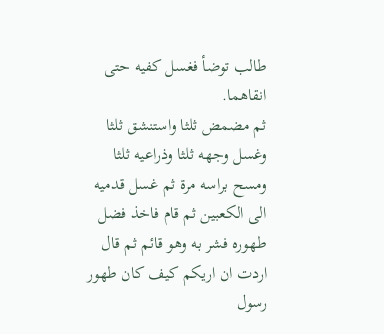طالب توضأ فغسل كفيه حتى انقاهما.
ثم مضمض ثلثا واستنشق ثلثا وغسل وجهه ثلثا وذراعيه ثلثا ومسح براسه مرة ثم غسل قدميه الى الكعبين ثم قام فاخذ فضل طهوره فشر به وهو قائم ثم قال اردت ان اريكم كيف كان طهور رسول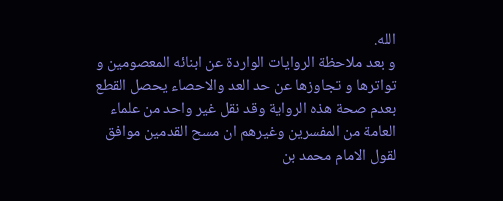الله.
و بعد ملاحظة الروايات الواردة عن ابنائه المعصومين و تواترها و تجاوزها عن حد العد والاحصاء يحصل القطع بعدم صحة هذه الرواية وقد نقل غير واحد من علماء العامة من المفسرين وغيرهم ان مسح القدمين موافق لقول الامام محمد بن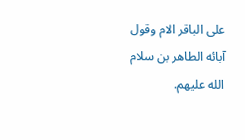على الباقر الام وقول آبائه الطاهر بن سلام الله عليهم.